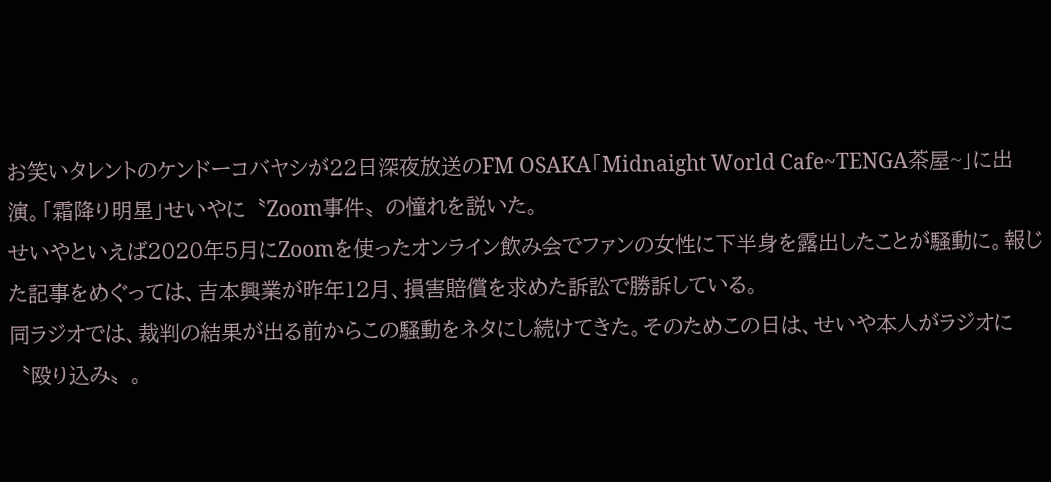お笑いタレントのケンドーコバヤシが22日深夜放送のFM OSAKA「Midnaight World Cafe~TENGA茶屋~」に出演。「霜降り明星」せいやに〝Zoom事件〟の憧れを説いた。
せいやといえば2020年5月にZoomを使ったオンライン飲み会でファンの女性に下半身を露出したことが騒動に。報じた記事をめぐっては、吉本興業が昨年12月、損害賠償を求めた訴訟で勝訴している。
同ラジオでは、裁判の結果が出る前からこの騒動をネタにし続けてきた。そのためこの日は、せいや本人がラジオに〝殴り込み〟。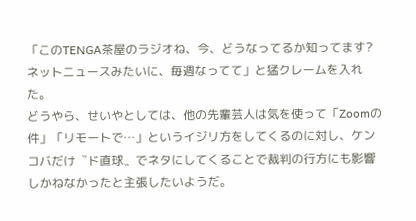「このTENGA茶屋のラジオね、今、どうなってるか知ってます? ネットニュースみたいに、毎週なってて」と猛クレームを入れた。
どうやら、せいやとしては、他の先輩芸人は気を使って「Zoomの件」「リモートで…」というイジリ方をしてくるのに対し、ケンコバだけ〝ド直球〟でネタにしてくることで裁判の行方にも影響しかねなかったと主張したいようだ。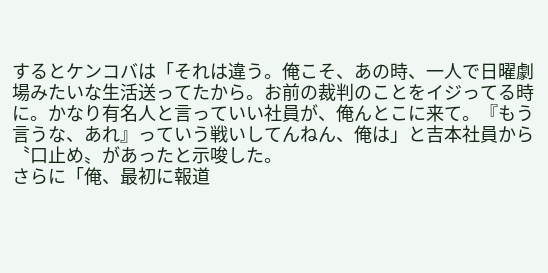するとケンコバは「それは違う。俺こそ、あの時、一人で日曜劇場みたいな生活送ってたから。お前の裁判のことをイジってる時に。かなり有名人と言っていい社員が、俺んとこに来て。『もう言うな、あれ』っていう戦いしてんねん、俺は」と吉本社員から〝口止め〟があったと示唆した。
さらに「俺、最初に報道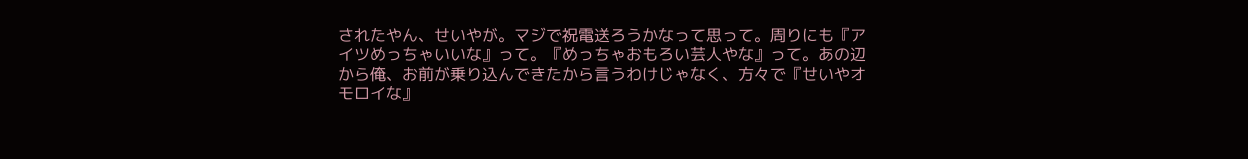されたやん、せいやが。マジで祝電送ろうかなって思って。周りにも『アイツめっちゃいいな』って。『めっちゃおもろい芸人やな』って。あの辺から俺、お前が乗り込んできたから言うわけじゃなく、方々で『せいやオモロイな』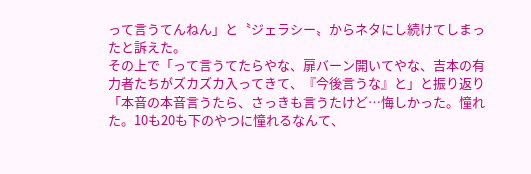って言うてんねん」と〝ジェラシー〟からネタにし続けてしまったと訴えた。
その上で「って言うてたらやな、扉バーン開いてやな、吉本の有力者たちがズカズカ入ってきて、『今後言うな』と」と振り返り「本音の本音言うたら、さっきも言うたけど…悔しかった。憧れた。10も20も下のやつに憧れるなんて、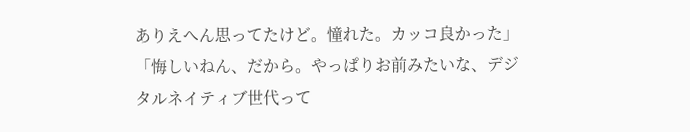ありえへん思ってたけど。憧れた。カッコ良かった」「悔しいねん、だから。やっぱりお前みたいな、デジタルネイティブ世代って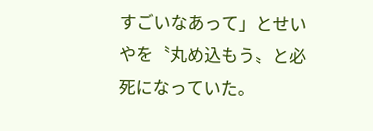すごいなあって」とせいやを〝丸め込もう〟と必死になっていた。